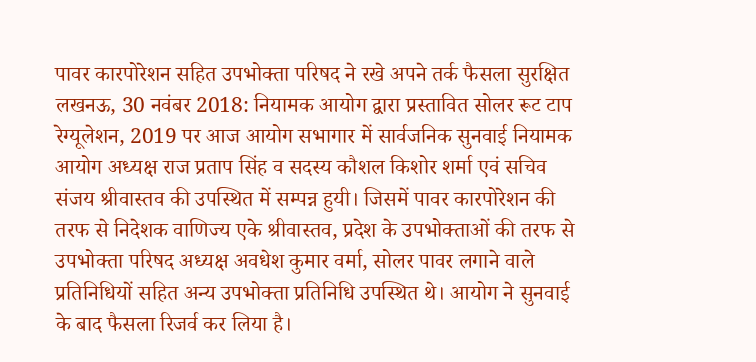पावर कारपोरेशन सहित उपभोक्ता परिषद ने रखे अपने तर्क फैसला सुरक्षित
लखनऊ, 30 नवंबर 2018: नियामक आयोग द्वारा प्रस्तावित सोलर रूट टाप रेग्यूलेशन, 2019 पर आज आयोग सभागार में सार्वजनिक सुनवाई नियामक आयोग अध्यक्ष राज प्रताप सिंह व सदस्य कौशल किशोर शर्मा एवं सचिव संजय श्रीवास्तव की उपस्थित में सम्पन्न हुयी। जिसमें पावर कारपोरेशन की तरफ से निदेशक वाणिज्य एके श्रीवास्तव, प्रदेश के उपभोक्ताओं की तरफ से उपभोक्ता परिषद अध्यक्ष अवधेश कुमार वर्मा, सोलर पावर लगाने वाले प्रतिनिधियों सहित अन्य उपभोक्ता प्रतिनिधि उपस्थित थे। आयोग ने सुनवाई के बाद फैसला रिजर्व कर लिया है।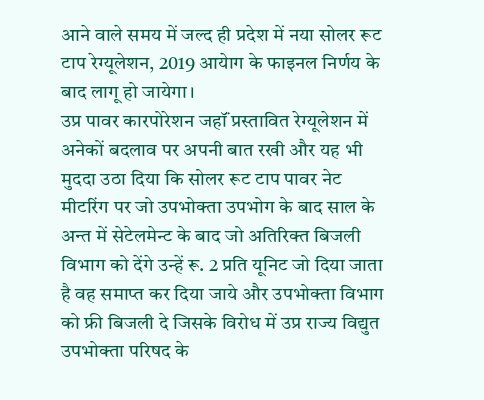आने वाले समय में जल्द ही प्रदेश में नया सोलर रूट टाप रेग्यूलेशन, 2019 आयेाग के फाइनल निर्णय के बाद लागू हो जायेगा।
उप्र पावर कारपोरेशन जहॉं प्रस्तावित रेग्यूलेशन में अनेकों बदलाव पर अपनी बात रखी और यह भी मुददा उठा दिया कि सोलर रूट टाप पावर नेट मीटरिंग पर जो उपभोक्ता उपभोग के बाद साल के अन्त में सेटेलमेन्ट के बाद जो अतिरिक्त बिजली विभाग को देंगे उन्हें रू. 2 प्रति यूनिट जो दिया जाता है वह समाप्त कर दिया जाये और उपभोक्ता विभाग को फ्री बिजली दे जिसके विरोध में उप्र राज्य विद्युत उपभोक्ता परिषद के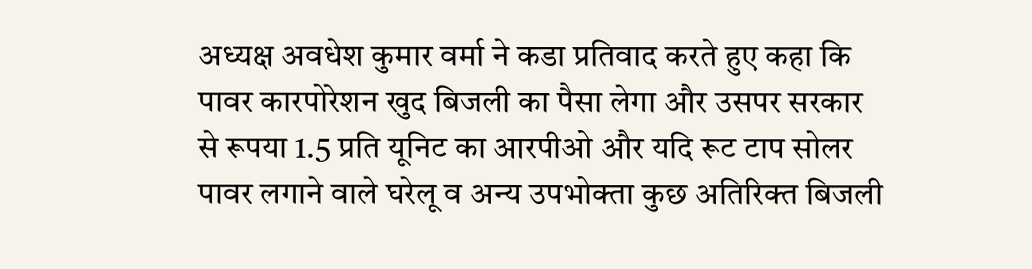अध्यक्ष अवधेश कुमार वर्मा ने कडा प्रतिवाद करते हुए कहा कि पावर कारपोरेशन खुद बिजली का पैसा लेगा और उसपर सरकार से रूपया 1.5 प्रति यूनिट का आरपीओ और यदि रूट टाप सोलर पावर लगाने वाले घरेलू व अन्य उपभोक्ता कुछ अतिरिक्त बिजली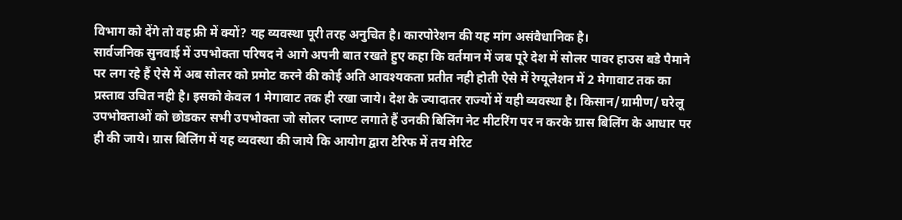विभाग को देंगे तो वह फ्री में क्यों? यह व्यवस्था पूरी तरह अनुचित है। कारपोरेशन की यह मांग असंवैधानिक है।
सार्वजनिक सुनवाई में उपभोक्ता परिषद ने आगे अपनी बात रखते हुए कहा कि वर्तमान में जब पूरे देश में सोलर पावर हाउस बडे पैमाने पर लग रहे हैं ऐसे में अब सोलर को प्रमोट करने की कोई अति आवश्यकता प्रतीत नही होती ऐसे में रेग्यूलेशन में 2 मेगावाट तक का प्रस्ताव उचित नही है। इसको केवल 1 मेगावाट तक ही रखा जाये। देश के ज्यादातर राज्यों में यही व्यवस्था है। किसान/ग्रामीण/ घरेलू उपभोक्ताओं को छोडकर सभी उपभोक्ता जो सोलर प्लाण्ट लगाते हैं उनकी बिलिंग नेट मीटरिंग पर न करके ग्रास बिलिंग के आधार पर ही की जाये। ग्रास बिलिंग में यह व्यवस्था की जाये कि आयोग द्वारा टैरिफ में तय मेरिट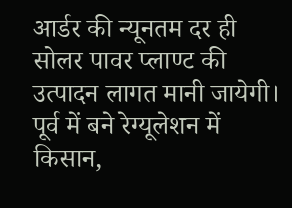आर्डर की न्यूनतम दर ही सोलर पावर प्लाण्ट की उत्पादन लागत मानी जायेगी। पूर्व में बने रेग्यूलेशन में किसान,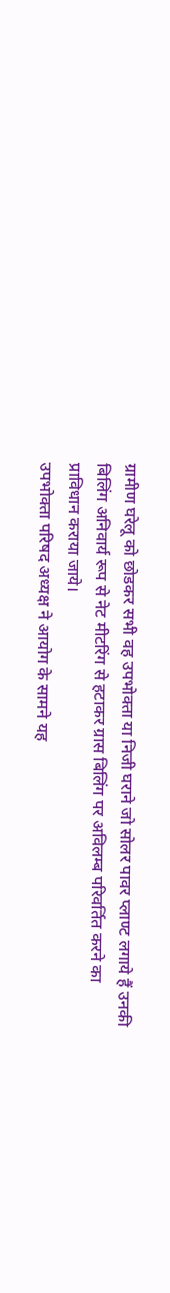ग्रामीण घरेलू को छोडकर सभी वह उपभोक्ता या निजी घराने जो सोलर पावर प्लाण्ट लगाये हैं उनकी बिलिंग अनिवार्य रूप से नेट मीटरिंग से हटाकर ग्रास बिलिंग पर अविलम्ब परिवर्तित करने का प्राविधान कराया जाये।
उपभोक्ता परिषद अध्यक्ष ने आयोग के सामने यह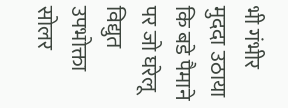भी गंभीर मुददा उठाया कि बडे पैमाने पर जो घरेलू विद्युत उपभोक्ता सोलर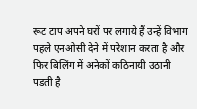रूट टाप अपने घरों पर लगाये हैं उन्हें विभाग पहले एनओसी देने में परेशान करता है और फिर बिलिंग में अनेकों कठिनायी उठानी पडती है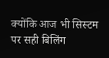क्योंकि आज भी सिस्टम पर सही बिलिंग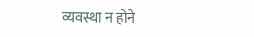व्यवस्था न होने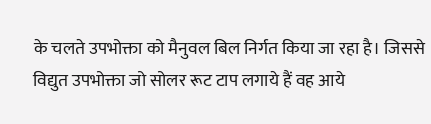के चलते उपभोक्ता को मैनुवल बिल निर्गत किया जा रहा है। जिससे विद्युत उपभोक्ता जो सोलर रूट टाप लगाये हैं वह आये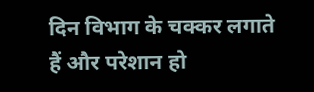दिन विभाग के चक्कर लगाते हैं और परेशान हो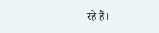रहे हैं।